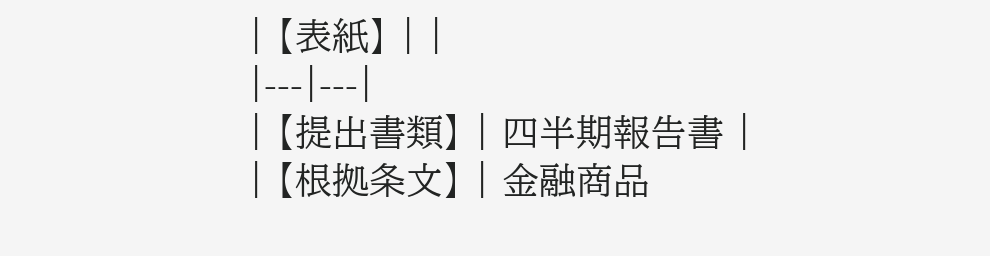| 【表紙】 | |
|---|---|
| 【提出書類】 | 四半期報告書 |
| 【根拠条文】 | 金融商品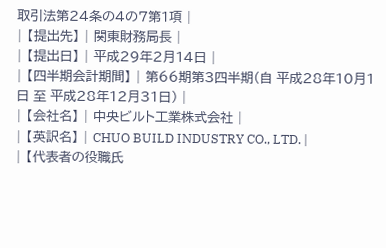取引法第24条の4の7第1項 |
| 【提出先】 | 関東財務局長 |
| 【提出日】 | 平成29年2月14日 |
| 【四半期会計期間】 | 第66期第3四半期(自 平成28年10月1日 至 平成28年12月31日) |
| 【会社名】 | 中央ビルト工業株式会社 |
| 【英訳名】 | CHUO BUILD INDUSTRY CO., LTD. |
| 【代表者の役職氏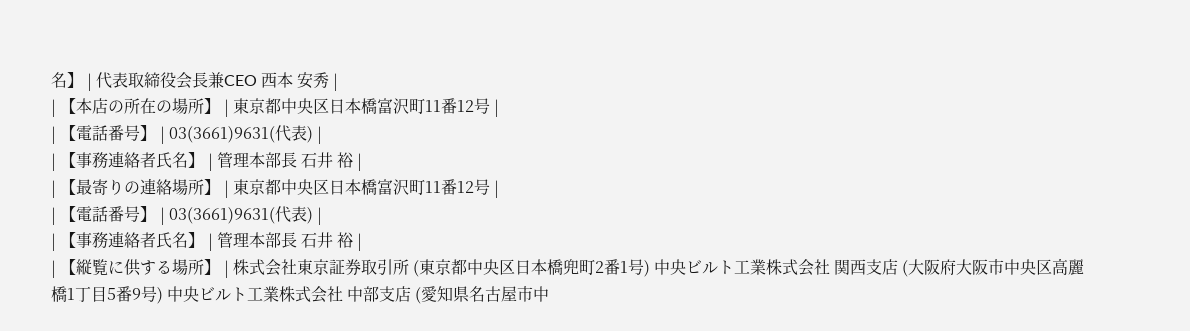名】 | 代表取締役会長兼CEO 西本 安秀 |
| 【本店の所在の場所】 | 東京都中央区日本橋富沢町11番12号 |
| 【電話番号】 | 03(3661)9631(代表) |
| 【事務連絡者氏名】 | 管理本部長 石井 裕 |
| 【最寄りの連絡場所】 | 東京都中央区日本橋富沢町11番12号 |
| 【電話番号】 | 03(3661)9631(代表) |
| 【事務連絡者氏名】 | 管理本部長 石井 裕 |
| 【縦覧に供する場所】 | 株式会社東京証券取引所 (東京都中央区日本橋兜町2番1号) 中央ビルト工業株式会社 関西支店 (大阪府大阪市中央区高麗橋1丁目5番9号) 中央ビルト工業株式会社 中部支店 (愛知県名古屋市中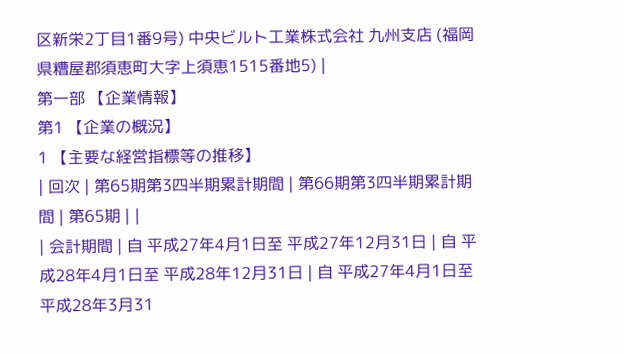区新栄2丁目1番9号) 中央ビルト工業株式会社 九州支店 (福岡県糟屋郡須恵町大字上須恵1515番地5) |
第一部 【企業情報】
第1 【企業の概況】
1 【主要な経営指標等の推移】
| 回次 | 第65期第3四半期累計期間 | 第66期第3四半期累計期間 | 第65期 | |
| 会計期間 | 自 平成27年4月1日至 平成27年12月31日 | 自 平成28年4月1日至 平成28年12月31日 | 自 平成27年4月1日至 平成28年3月31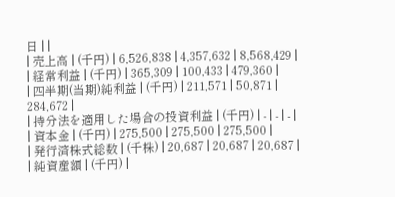日 | |
| 売上高 | (千円) | 6,526,838 | 4,357,632 | 8,568,429 |
| 経常利益 | (千円) | 365,309 | 100,433 | 479,360 |
| 四半期(当期)純利益 | (千円) | 211,571 | 50,871 | 284,672 |
| 持分法を適用した場合の投資利益 | (千円) | - | - | - |
| 資本金 | (千円) | 275,500 | 275,500 | 275,500 |
| 発行済株式総数 | (千株) | 20,687 | 20,687 | 20,687 |
| 純資産額 | (千円) |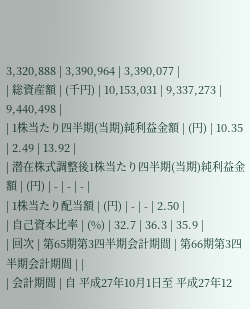3,320,888 | 3,390,964 | 3,390,077 |
| 総資産額 | (千円) | 10,153,031 | 9,337,273 | 9,440,498 |
| 1株当たり四半期(当期)純利益金額 | (円) | 10.35 | 2.49 | 13.92 |
| 潜在株式調整後1株当たり四半期(当期)純利益金額 | (円) | - | - | - |
| 1株当たり配当額 | (円) | - | - | 2.50 |
| 自己資本比率 | (%) | 32.7 | 36.3 | 35.9 |
| 回次 | 第65期第3四半期会計期間 | 第66期第3四半期会計期間 | |
| 会計期間 | 自 平成27年10月1日至 平成27年12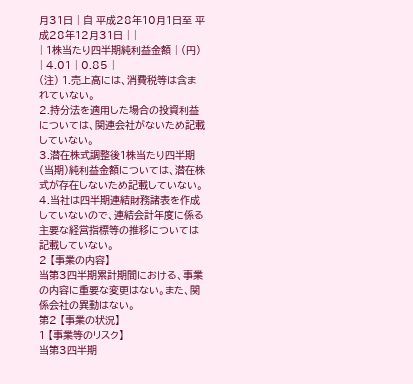月31日 | 自 平成28年10月1日至 平成28年12月31日 | |
| 1株当たり四半期純利益金額 | (円) | 4.01 | 0.85 |
(注) 1.売上高には、消費税等は含まれていない。
2.持分法を適用した場合の投資利益については、関連会社がないため記載していない。
3.潜在株式調整後1株当たり四半期(当期)純利益金額については、潜在株式が存在しないため記載していない。
4.当社は四半期連結財務諸表を作成していないので、連結会計年度に係る主要な経営指標等の推移については記載していない。
2 【事業の内容】
当第3四半期累計期間における、事業の内容に重要な変更はない。また、関係会社の異動はない。
第2 【事業の状況】
1 【事業等のリスク】
当第3四半期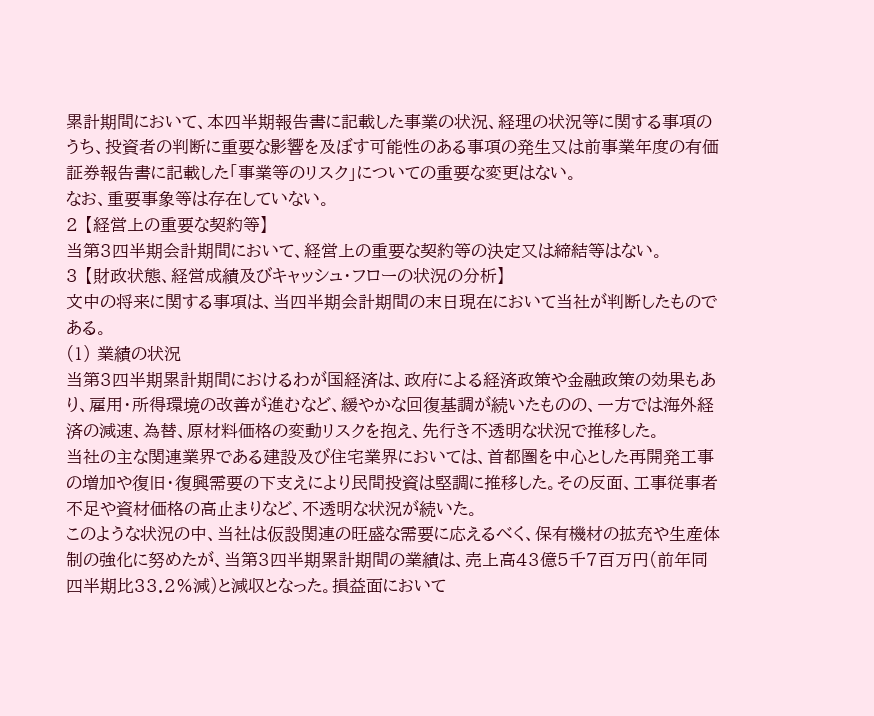累計期間において、本四半期報告書に記載した事業の状況、経理の状況等に関する事項のうち、投資者の判断に重要な影響を及ぼす可能性のある事項の発生又は前事業年度の有価証券報告書に記載した「事業等のリスク」についての重要な変更はない。
なお、重要事象等は存在していない。
2 【経営上の重要な契約等】
当第3四半期会計期間において、経営上の重要な契約等の決定又は締結等はない。
3 【財政状態、経営成績及びキャッシュ・フローの状況の分析】
文中の将来に関する事項は、当四半期会計期間の末日現在において当社が判断したものである。
(1) 業績の状況
当第3四半期累計期間におけるわが国経済は、政府による経済政策や金融政策の効果もあり、雇用・所得環境の改善が進むなど、緩やかな回復基調が続いたものの、一方では海外経済の減速、為替、原材料価格の変動リスクを抱え、先行き不透明な状況で推移した。
当社の主な関連業界である建設及び住宅業界においては、首都圏を中心とした再開発工事の増加や復旧・復興需要の下支えにより民間投資は堅調に推移した。その反面、工事従事者不足や資材価格の高止まりなど、不透明な状況が続いた。
このような状況の中、当社は仮設関連の旺盛な需要に応えるべく、保有機材の拡充や生産体制の強化に努めたが、当第3四半期累計期間の業績は、売上高43億5千7百万円(前年同四半期比33.2%減)と減収となった。損益面において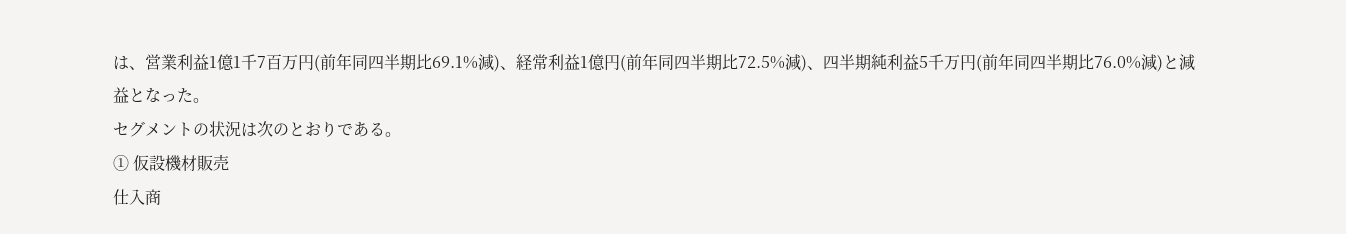は、営業利益1億1千7百万円(前年同四半期比69.1%減)、経常利益1億円(前年同四半期比72.5%減)、四半期純利益5千万円(前年同四半期比76.0%減)と減益となった。
セグメントの状況は次のとおりである。
① 仮設機材販売
仕入商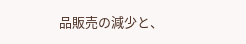品販売の減少と、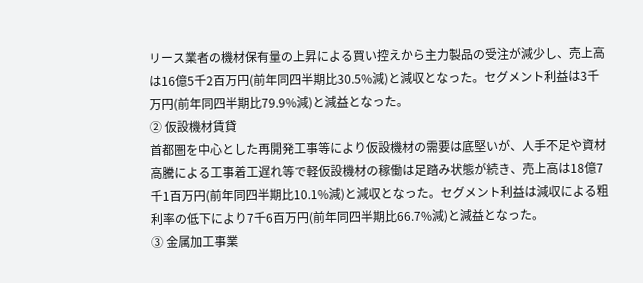リース業者の機材保有量の上昇による買い控えから主力製品の受注が減少し、売上高は16億5千2百万円(前年同四半期比30.5%減)と減収となった。セグメント利益は3千万円(前年同四半期比79.9%減)と減益となった。
② 仮設機材賃貸
首都圏を中心とした再開発工事等により仮設機材の需要は底堅いが、人手不足や資材高騰による工事着工遅れ等で軽仮設機材の稼働は足踏み状態が続き、売上高は18億7千1百万円(前年同四半期比10.1%減)と減収となった。セグメント利益は減収による粗利率の低下により7千6百万円(前年同四半期比66.7%減)と減益となった。
③ 金属加工事業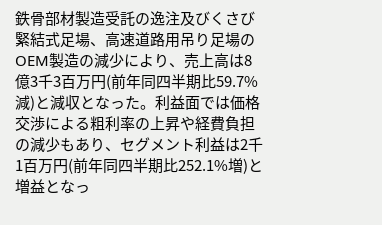鉄骨部材製造受託の逸注及びくさび緊結式足場、高速道路用吊り足場のOEM製造の減少により、売上高は8億3千3百万円(前年同四半期比59.7%減)と減収となった。利益面では価格交渉による粗利率の上昇や経費負担の減少もあり、セグメント利益は2千1百万円(前年同四半期比252.1%増)と増益となっ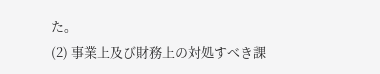た。
(2) 事業上及び財務上の対処すべき課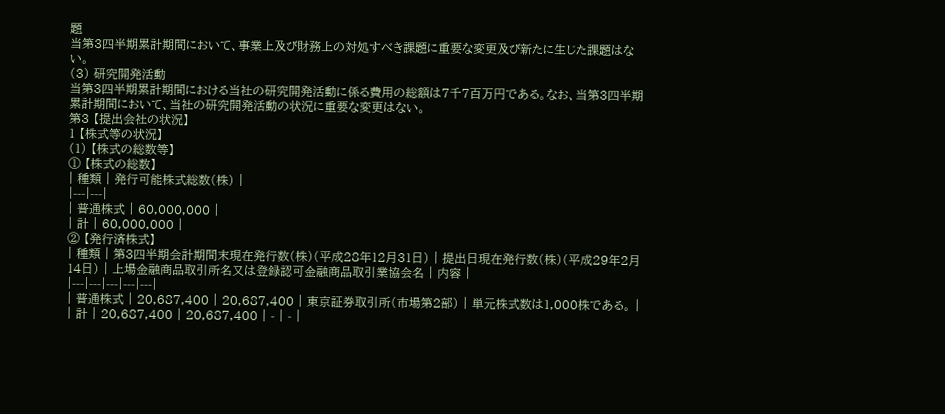題
当第3四半期累計期間において、事業上及び財務上の対処すべき課題に重要な変更及び新たに生じた課題はない。
(3) 研究開発活動
当第3四半期累計期間における当社の研究開発活動に係る費用の総額は7千7百万円である。なお、当第3四半期累計期間において、当社の研究開発活動の状況に重要な変更はない。
第3 【提出会社の状況】
1 【株式等の状況】
(1) 【株式の総数等】
① 【株式の総数】
| 種類 | 発行可能株式総数(株) |
|---|---|
| 普通株式 | 60,000,000 |
| 計 | 60,000,000 |
② 【発行済株式】
| 種類 | 第3四半期会計期間末現在発行数(株)(平成28年12月31日) | 提出日現在発行数(株)(平成29年2月14日) | 上場金融商品取引所名又は登録認可金融商品取引業協会名 | 内容 |
|---|---|---|---|---|
| 普通株式 | 20,687,400 | 20,687,400 | 東京証券取引所(市場第2部) | 単元株式数は1,000株である。 |
| 計 | 20,687,400 | 20,687,400 | - | - |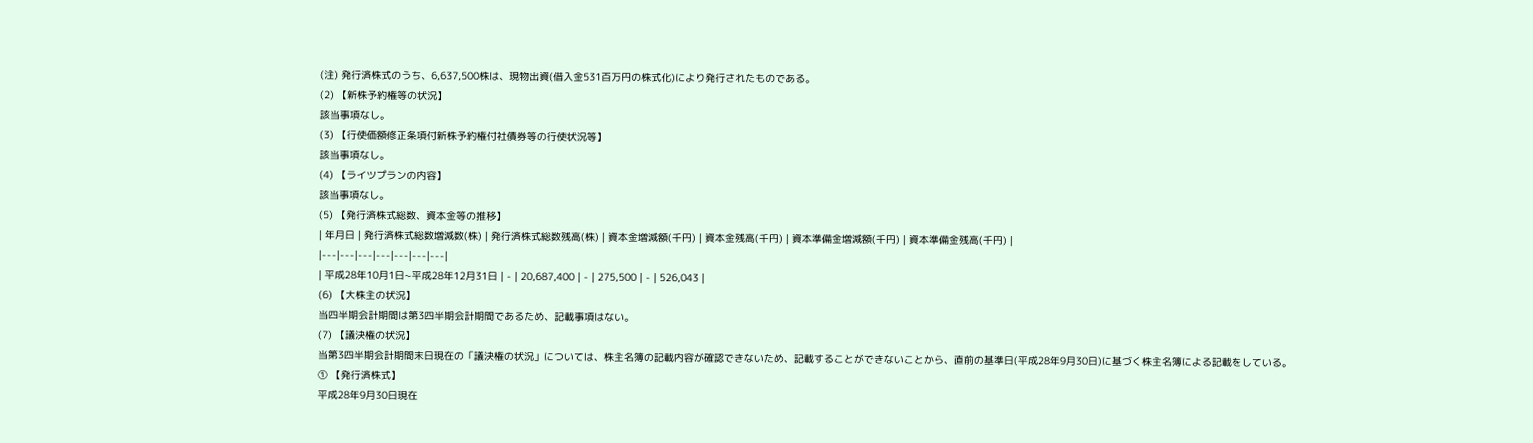(注) 発行済株式のうち、6,637,500株は、現物出資(借入金531百万円の株式化)により発行されたものである。
(2) 【新株予約権等の状況】
該当事項なし。
(3) 【行使価額修正条項付新株予約権付社債券等の行使状況等】
該当事項なし。
(4) 【ライツプランの内容】
該当事項なし。
(5) 【発行済株式総数、資本金等の推移】
| 年月日 | 発行済株式総数増減数(株) | 発行済株式総数残高(株) | 資本金増減額(千円) | 資本金残高(千円) | 資本準備金増減額(千円) | 資本準備金残高(千円) |
|---|---|---|---|---|---|---|
| 平成28年10月1日~平成28年12月31日 | - | 20,687,400 | - | 275,500 | - | 526,043 |
(6) 【大株主の状況】
当四半期会計期間は第3四半期会計期間であるため、記載事項はない。
(7) 【議決権の状況】
当第3四半期会計期間末日現在の「議決権の状況」については、株主名簿の記載内容が確認できないため、記載することができないことから、直前の基準日(平成28年9月30日)に基づく株主名簿による記載をしている。
① 【発行済株式】
平成28年9月30日現在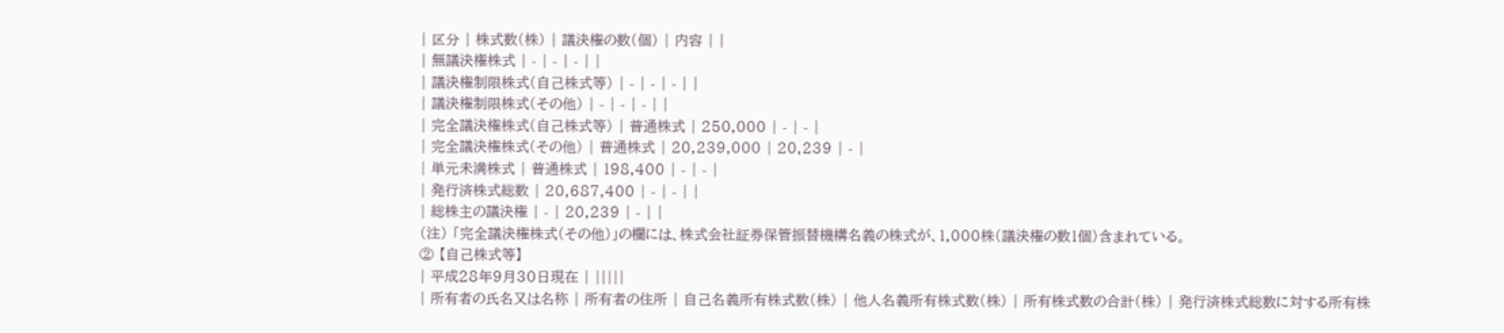| 区分 | 株式数(株) | 議決権の数(個) | 内容 | |
| 無議決権株式 | - | - | - | |
| 議決権制限株式(自己株式等) | - | - | - | |
| 議決権制限株式(その他) | - | - | - | |
| 完全議決権株式(自己株式等) | 普通株式 | 250,000 | - | - |
| 完全議決権株式(その他) | 普通株式 | 20,239,000 | 20,239 | - |
| 単元未満株式 | 普通株式 | 198,400 | - | - |
| 発行済株式総数 | 20,687,400 | - | - | |
| 総株主の議決権 | - | 20,239 | - | |
(注) 「完全議決権株式(その他)」の欄には、株式会社証券保管振替機構名義の株式が、1,000株(議決権の数1個)含まれている。
② 【自己株式等】
| 平成28年9月30日現在 | |||||
| 所有者の氏名又は名称 | 所有者の住所 | 自己名義所有株式数(株) | 他人名義所有株式数(株) | 所有株式数の合計(株) | 発行済株式総数に対する所有株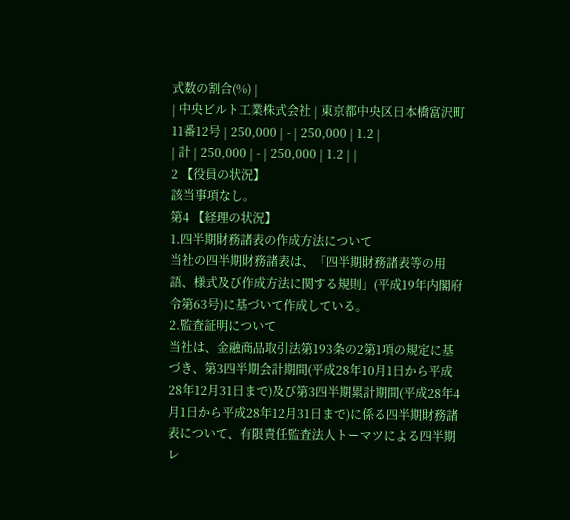式数の割合(%) |
| 中央ビルト工業株式会社 | 東京都中央区日本橋富沢町11番12号 | 250,000 | - | 250,000 | 1.2 |
| 計 | 250,000 | - | 250,000 | 1.2 | |
2 【役員の状況】
該当事項なし。
第4 【経理の状況】
1.四半期財務諸表の作成方法について
当社の四半期財務諸表は、「四半期財務諸表等の用語、様式及び作成方法に関する規則」(平成19年内閣府令第63号)に基づいて作成している。
2.監査証明について
当社は、金融商品取引法第193条の2第1項の規定に基づき、第3四半期会計期間(平成28年10月1日から平成28年12月31日まで)及び第3四半期累計期間(平成28年4月1日から平成28年12月31日まで)に係る四半期財務諸表について、有限責任監査法人トーマツによる四半期レ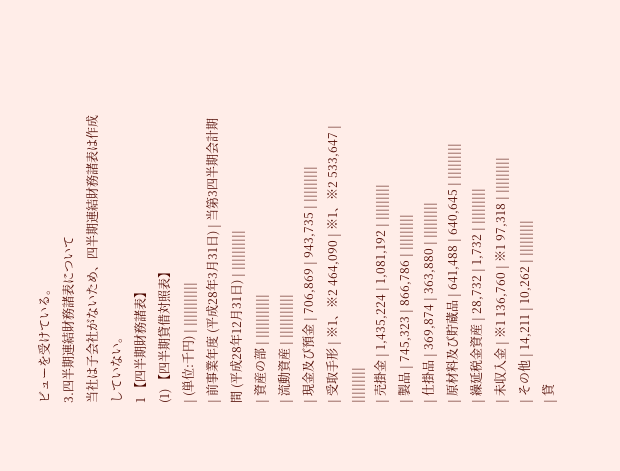ビューを受けている。
3.四半期連結財務諸表について
当社は子会社がないため、四半期連結財務諸表は作成していない。
1 【四半期財務諸表】
(1) 【四半期貸借対照表】
| (単位:千円) | |||||||||||
| 前事業年度 (平成28年3月31日) | 当第3四半期会計期間 (平成28年12月31日) | ||||||||||
| 資産の部 | |||||||||||
| 流動資産 | |||||||||||
| 現金及び預金 | 706,869 | 943,735 | |||||||||
| 受取手形 | ※1、※2 464,090 | ※1、※2 533,647 | |||||||||
| 売掛金 | 1,435,224 | 1,081,192 | |||||||||
| 製品 | 745,323 | 866,786 | |||||||||
| 仕掛品 | 369,874 | 363,880 | |||||||||
| 原材料及び貯蔵品 | 641,488 | 640,645 | |||||||||
| 繰延税金資産 | 28,732 | 1,732 | |||||||||
| 未収入金 | ※1 136,760 | ※1 97,318 | |||||||||
| その他 | 14,211 | 10,262 | |||||||||
| 貸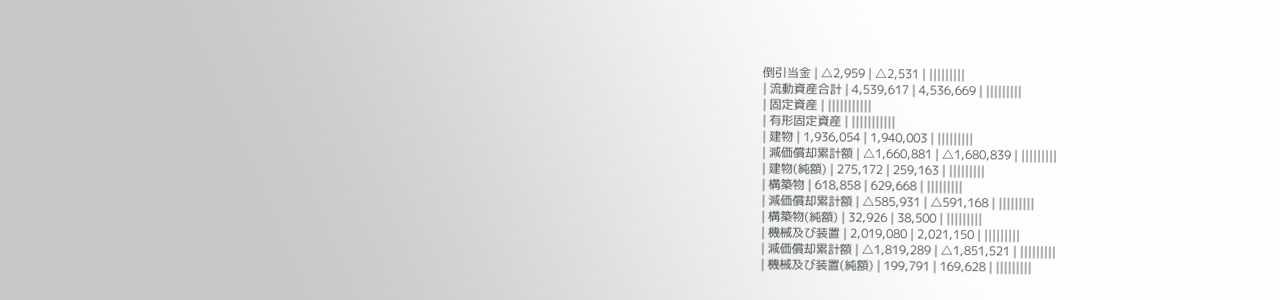倒引当金 | △2,959 | △2,531 | |||||||||
| 流動資産合計 | 4,539,617 | 4,536,669 | |||||||||
| 固定資産 | |||||||||||
| 有形固定資産 | |||||||||||
| 建物 | 1,936,054 | 1,940,003 | |||||||||
| 減価償却累計額 | △1,660,881 | △1,680,839 | |||||||||
| 建物(純額) | 275,172 | 259,163 | |||||||||
| 構築物 | 618,858 | 629,668 | |||||||||
| 減価償却累計額 | △585,931 | △591,168 | |||||||||
| 構築物(純額) | 32,926 | 38,500 | |||||||||
| 機械及び装置 | 2,019,080 | 2,021,150 | |||||||||
| 減価償却累計額 | △1,819,289 | △1,851,521 | |||||||||
| 機械及び装置(純額) | 199,791 | 169,628 | |||||||||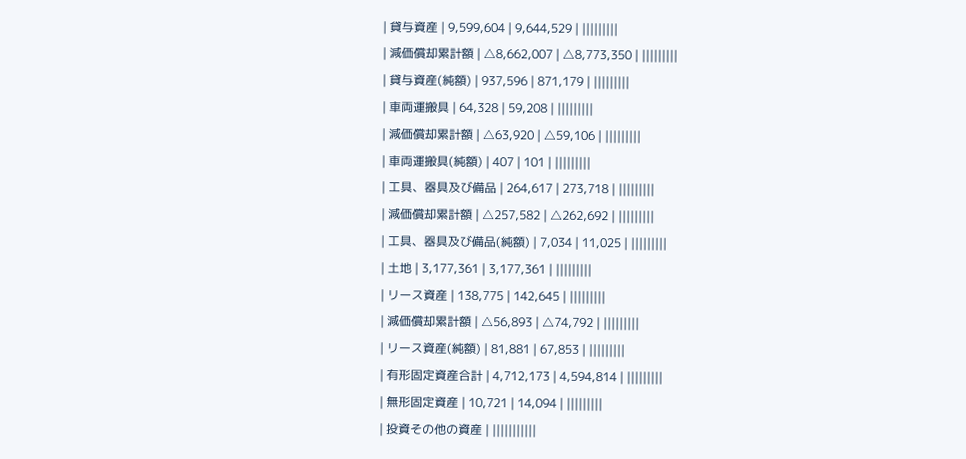| 貸与資産 | 9,599,604 | 9,644,529 | |||||||||
| 減価償却累計額 | △8,662,007 | △8,773,350 | |||||||||
| 貸与資産(純額) | 937,596 | 871,179 | |||||||||
| 車両運搬具 | 64,328 | 59,208 | |||||||||
| 減価償却累計額 | △63,920 | △59,106 | |||||||||
| 車両運搬具(純額) | 407 | 101 | |||||||||
| 工具、器具及び備品 | 264,617 | 273,718 | |||||||||
| 減価償却累計額 | △257,582 | △262,692 | |||||||||
| 工具、器具及び備品(純額) | 7,034 | 11,025 | |||||||||
| 土地 | 3,177,361 | 3,177,361 | |||||||||
| リース資産 | 138,775 | 142,645 | |||||||||
| 減価償却累計額 | △56,893 | △74,792 | |||||||||
| リース資産(純額) | 81,881 | 67,853 | |||||||||
| 有形固定資産合計 | 4,712,173 | 4,594,814 | |||||||||
| 無形固定資産 | 10,721 | 14,094 | |||||||||
| 投資その他の資産 | |||||||||||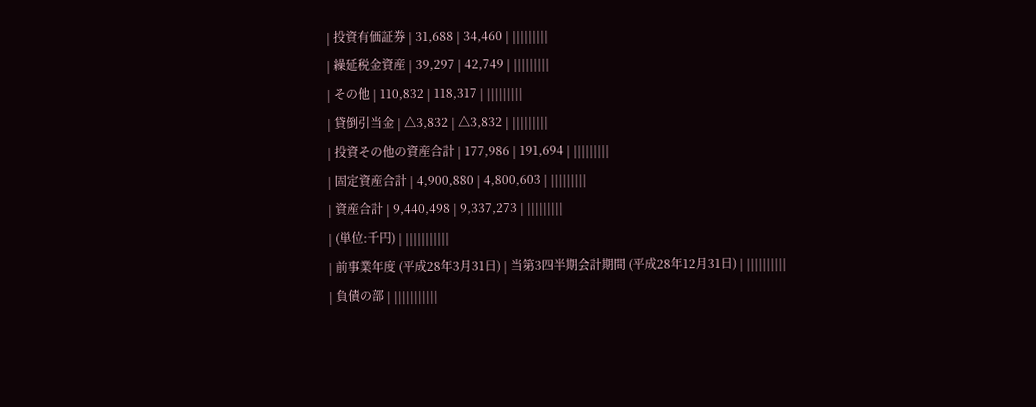| 投資有価証券 | 31,688 | 34,460 | |||||||||
| 繰延税金資産 | 39,297 | 42,749 | |||||||||
| その他 | 110,832 | 118,317 | |||||||||
| 貸倒引当金 | △3,832 | △3,832 | |||||||||
| 投資その他の資産合計 | 177,986 | 191,694 | |||||||||
| 固定資産合計 | 4,900,880 | 4,800,603 | |||||||||
| 資産合計 | 9,440,498 | 9,337,273 | |||||||||
| (単位:千円) | |||||||||||
| 前事業年度 (平成28年3月31日) | 当第3四半期会計期間 (平成28年12月31日) | ||||||||||
| 負債の部 | |||||||||||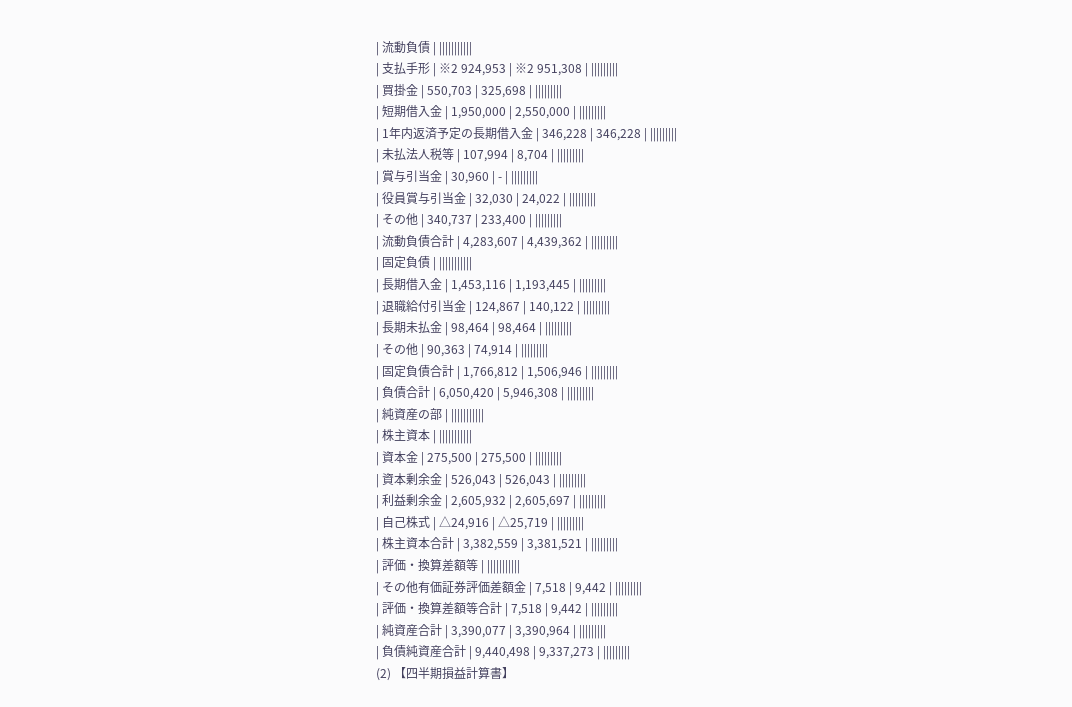| 流動負債 | |||||||||||
| 支払手形 | ※2 924,953 | ※2 951,308 | |||||||||
| 買掛金 | 550,703 | 325,698 | |||||||||
| 短期借入金 | 1,950,000 | 2,550,000 | |||||||||
| 1年内返済予定の長期借入金 | 346,228 | 346,228 | |||||||||
| 未払法人税等 | 107,994 | 8,704 | |||||||||
| 賞与引当金 | 30,960 | - | |||||||||
| 役員賞与引当金 | 32,030 | 24,022 | |||||||||
| その他 | 340,737 | 233,400 | |||||||||
| 流動負債合計 | 4,283,607 | 4,439,362 | |||||||||
| 固定負債 | |||||||||||
| 長期借入金 | 1,453,116 | 1,193,445 | |||||||||
| 退職給付引当金 | 124,867 | 140,122 | |||||||||
| 長期未払金 | 98,464 | 98,464 | |||||||||
| その他 | 90,363 | 74,914 | |||||||||
| 固定負債合計 | 1,766,812 | 1,506,946 | |||||||||
| 負債合計 | 6,050,420 | 5,946,308 | |||||||||
| 純資産の部 | |||||||||||
| 株主資本 | |||||||||||
| 資本金 | 275,500 | 275,500 | |||||||||
| 資本剰余金 | 526,043 | 526,043 | |||||||||
| 利益剰余金 | 2,605,932 | 2,605,697 | |||||||||
| 自己株式 | △24,916 | △25,719 | |||||||||
| 株主資本合計 | 3,382,559 | 3,381,521 | |||||||||
| 評価・換算差額等 | |||||||||||
| その他有価証券評価差額金 | 7,518 | 9,442 | |||||||||
| 評価・換算差額等合計 | 7,518 | 9,442 | |||||||||
| 純資産合計 | 3,390,077 | 3,390,964 | |||||||||
| 負債純資産合計 | 9,440,498 | 9,337,273 | |||||||||
(2) 【四半期損益計算書】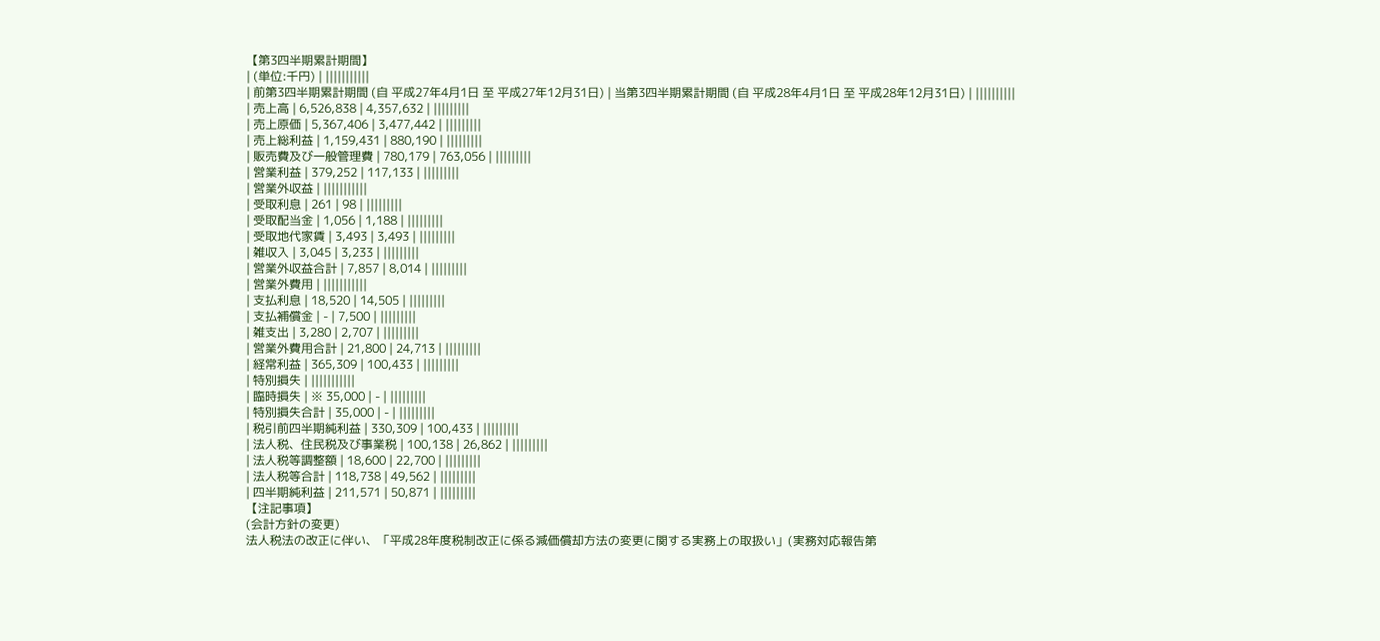【第3四半期累計期間】
| (単位:千円) | |||||||||||
| 前第3四半期累計期間 (自 平成27年4月1日 至 平成27年12月31日) | 当第3四半期累計期間 (自 平成28年4月1日 至 平成28年12月31日) | ||||||||||
| 売上高 | 6,526,838 | 4,357,632 | |||||||||
| 売上原価 | 5,367,406 | 3,477,442 | |||||||||
| 売上総利益 | 1,159,431 | 880,190 | |||||||||
| 販売費及び一般管理費 | 780,179 | 763,056 | |||||||||
| 営業利益 | 379,252 | 117,133 | |||||||||
| 営業外収益 | |||||||||||
| 受取利息 | 261 | 98 | |||||||||
| 受取配当金 | 1,056 | 1,188 | |||||||||
| 受取地代家賃 | 3,493 | 3,493 | |||||||||
| 雑収入 | 3,045 | 3,233 | |||||||||
| 営業外収益合計 | 7,857 | 8,014 | |||||||||
| 営業外費用 | |||||||||||
| 支払利息 | 18,520 | 14,505 | |||||||||
| 支払補償金 | - | 7,500 | |||||||||
| 雑支出 | 3,280 | 2,707 | |||||||||
| 営業外費用合計 | 21,800 | 24,713 | |||||||||
| 経常利益 | 365,309 | 100,433 | |||||||||
| 特別損失 | |||||||||||
| 臨時損失 | ※ 35,000 | - | |||||||||
| 特別損失合計 | 35,000 | - | |||||||||
| 税引前四半期純利益 | 330,309 | 100,433 | |||||||||
| 法人税、住民税及び事業税 | 100,138 | 26,862 | |||||||||
| 法人税等調整額 | 18,600 | 22,700 | |||||||||
| 法人税等合計 | 118,738 | 49,562 | |||||||||
| 四半期純利益 | 211,571 | 50,871 | |||||||||
【注記事項】
(会計方針の変更)
法人税法の改正に伴い、「平成28年度税制改正に係る減価償却方法の変更に関する実務上の取扱い」(実務対応報告第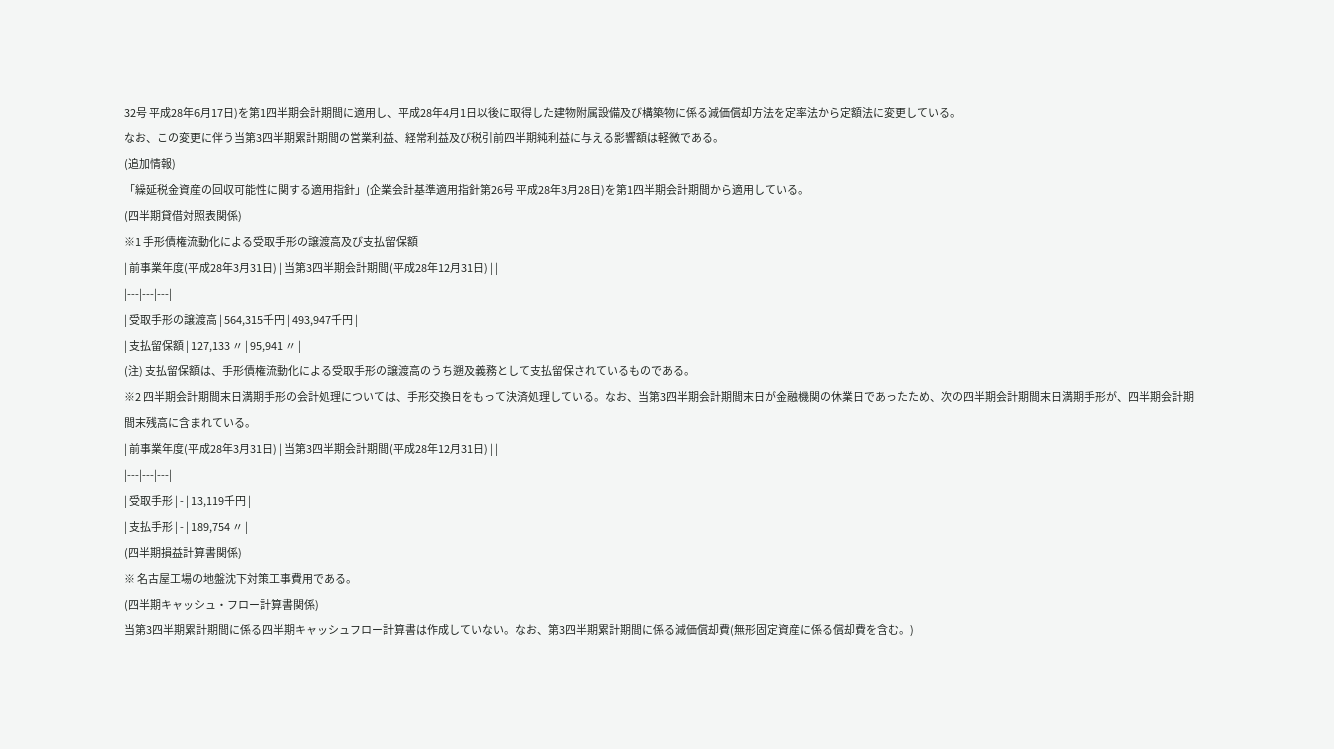32号 平成28年6月17日)を第1四半期会計期間に適用し、平成28年4月1日以後に取得した建物附属設備及び構築物に係る減価償却方法を定率法から定額法に変更している。
なお、この変更に伴う当第3四半期累計期間の営業利益、経常利益及び税引前四半期純利益に与える影響額は軽微である。
(追加情報)
「繰延税金資産の回収可能性に関する適用指針」(企業会計基準適用指針第26号 平成28年3月28日)を第1四半期会計期間から適用している。
(四半期貸借対照表関係)
※1 手形債権流動化による受取手形の譲渡高及び支払留保額
| 前事業年度(平成28年3月31日) | 当第3四半期会計期間(平成28年12月31日) | |
|---|---|---|
| 受取手形の譲渡高 | 564,315千円 | 493,947千円 |
| 支払留保額 | 127,133 〃 | 95,941 〃 |
(注) 支払留保額は、手形債権流動化による受取手形の譲渡高のうち遡及義務として支払留保されているものである。
※2 四半期会計期間末日満期手形の会計処理については、手形交換日をもって決済処理している。なお、当第3四半期会計期間末日が金融機関の休業日であったため、次の四半期会計期間末日満期手形が、四半期会計期間末残高に含まれている。
| 前事業年度(平成28年3月31日) | 当第3四半期会計期間(平成28年12月31日) | |
|---|---|---|
| 受取手形 | - | 13,119千円 |
| 支払手形 | - | 189,754 〃 |
(四半期損益計算書関係)
※ 名古屋工場の地盤沈下対策工事費用である。
(四半期キャッシュ・フロー計算書関係)
当第3四半期累計期間に係る四半期キャッシュフロー計算書は作成していない。なお、第3四半期累計期間に係る減価償却費(無形固定資産に係る償却費を含む。)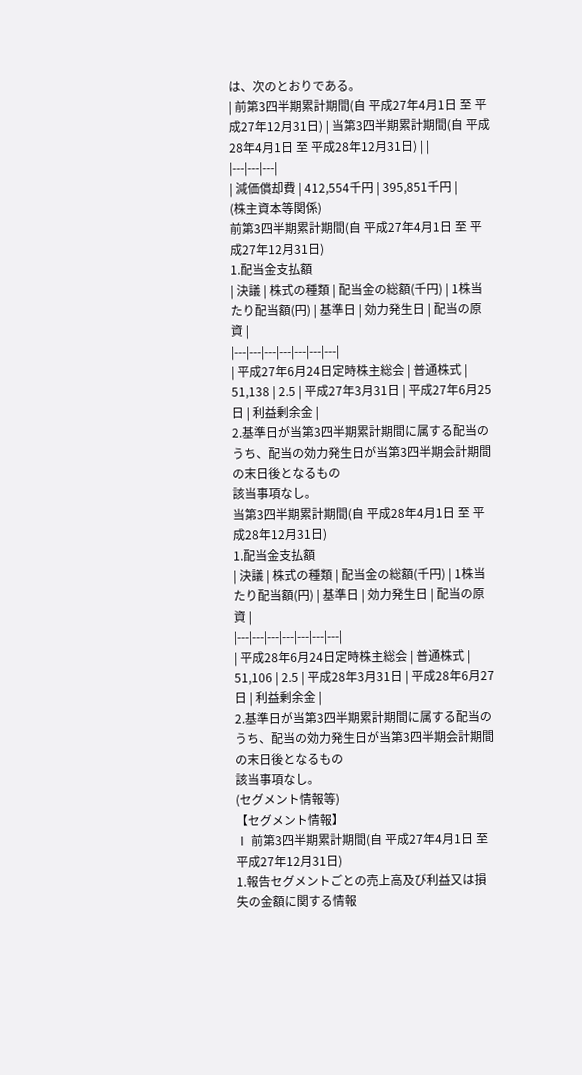は、次のとおりである。
| 前第3四半期累計期間(自 平成27年4月1日 至 平成27年12月31日) | 当第3四半期累計期間(自 平成28年4月1日 至 平成28年12月31日) | |
|---|---|---|
| 減価償却費 | 412,554千円 | 395,851千円 |
(株主資本等関係)
前第3四半期累計期間(自 平成27年4月1日 至 平成27年12月31日)
1.配当金支払額
| 決議 | 株式の種類 | 配当金の総額(千円) | 1株当たり配当額(円) | 基準日 | 効力発生日 | 配当の原資 |
|---|---|---|---|---|---|---|
| 平成27年6月24日定時株主総会 | 普通株式 | 51,138 | 2.5 | 平成27年3月31日 | 平成27年6月25日 | 利益剰余金 |
2.基準日が当第3四半期累計期間に属する配当のうち、配当の効力発生日が当第3四半期会計期間の末日後となるもの
該当事項なし。
当第3四半期累計期間(自 平成28年4月1日 至 平成28年12月31日)
1.配当金支払額
| 決議 | 株式の種類 | 配当金の総額(千円) | 1株当たり配当額(円) | 基準日 | 効力発生日 | 配当の原資 |
|---|---|---|---|---|---|---|
| 平成28年6月24日定時株主総会 | 普通株式 | 51,106 | 2.5 | 平成28年3月31日 | 平成28年6月27日 | 利益剰余金 |
2.基準日が当第3四半期累計期間に属する配当のうち、配当の効力発生日が当第3四半期会計期間の末日後となるもの
該当事項なし。
(セグメント情報等)
【セグメント情報】
Ⅰ 前第3四半期累計期間(自 平成27年4月1日 至 平成27年12月31日)
1.報告セグメントごとの売上高及び利益又は損失の金額に関する情報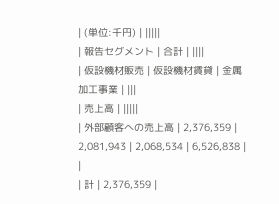| (単位:千円) | |||||
| 報告セグメント | 合計 | ||||
| 仮設機材販売 | 仮設機材賃貸 | 金属加工事業 | |||
| 売上高 | |||||
| 外部顧客への売上高 | 2,376,359 | 2,081,943 | 2,068,534 | 6,526,838 | |
| 計 | 2,376,359 |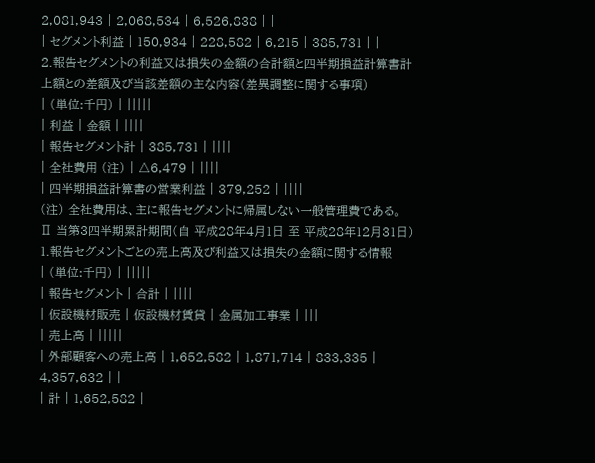2,081,943 | 2,068,534 | 6,526,838 | |
| セグメント利益 | 150,934 | 228,582 | 6,215 | 385,731 | |
2.報告セグメントの利益又は損失の金額の合計額と四半期損益計算書計上額との差額及び当該差額の主な内容(差異調整に関する事項)
| (単位:千円) | |||||
| 利益 | 金額 | ||||
| 報告セグメント計 | 385,731 | ||||
| 全社費用 (注) | △6,479 | ||||
| 四半期損益計算書の営業利益 | 379,252 | ||||
(注) 全社費用は、主に報告セグメントに帰属しない一般管理費である。
Ⅱ 当第3四半期累計期間(自 平成28年4月1日 至 平成28年12月31日)
1.報告セグメントごとの売上高及び利益又は損失の金額に関する情報
| (単位:千円) | |||||
| 報告セグメント | 合計 | ||||
| 仮設機材販売 | 仮設機材賃貸 | 金属加工事業 | |||
| 売上高 | |||||
| 外部顧客への売上高 | 1,652,582 | 1,871,714 | 833,335 | 4,357,632 | |
| 計 | 1,652,582 |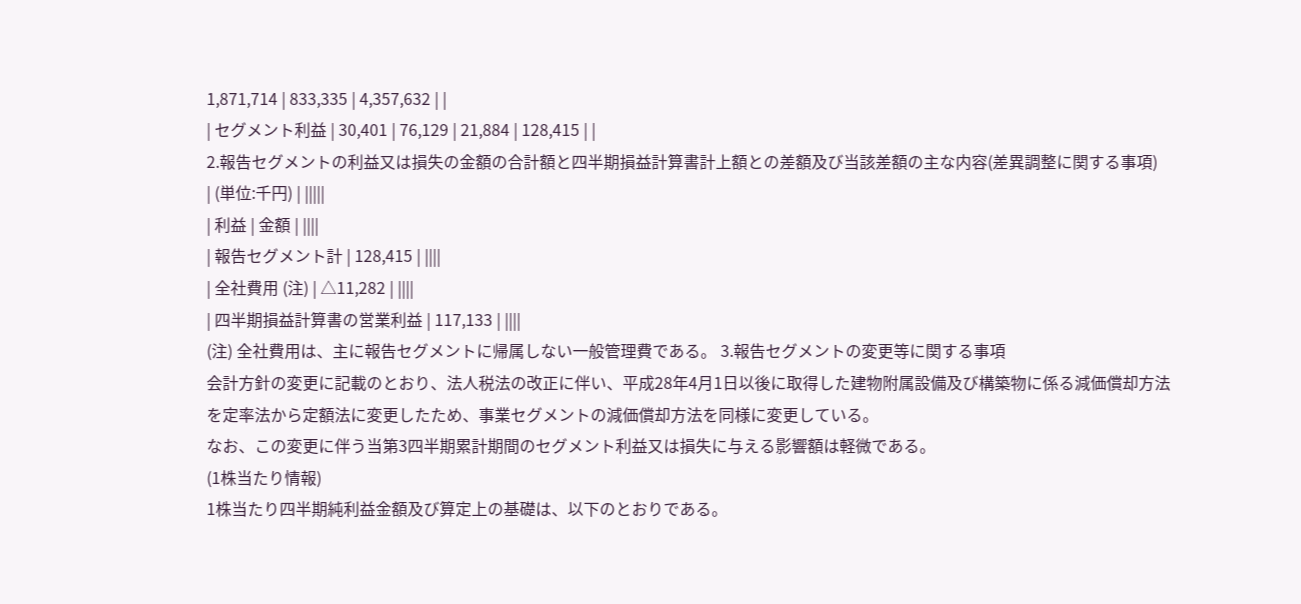1,871,714 | 833,335 | 4,357,632 | |
| セグメント利益 | 30,401 | 76,129 | 21,884 | 128,415 | |
2.報告セグメントの利益又は損失の金額の合計額と四半期損益計算書計上額との差額及び当該差額の主な内容(差異調整に関する事項)
| (単位:千円) | |||||
| 利益 | 金額 | ||||
| 報告セグメント計 | 128,415 | ||||
| 全社費用 (注) | △11,282 | ||||
| 四半期損益計算書の営業利益 | 117,133 | ||||
(注) 全社費用は、主に報告セグメントに帰属しない一般管理費である。 3.報告セグメントの変更等に関する事項
会計方針の変更に記載のとおり、法人税法の改正に伴い、平成28年4月1日以後に取得した建物附属設備及び構築物に係る減価償却方法を定率法から定額法に変更したため、事業セグメントの減価償却方法を同様に変更している。
なお、この変更に伴う当第3四半期累計期間のセグメント利益又は損失に与える影響額は軽微である。
(1株当たり情報)
1株当たり四半期純利益金額及び算定上の基礎は、以下のとおりである。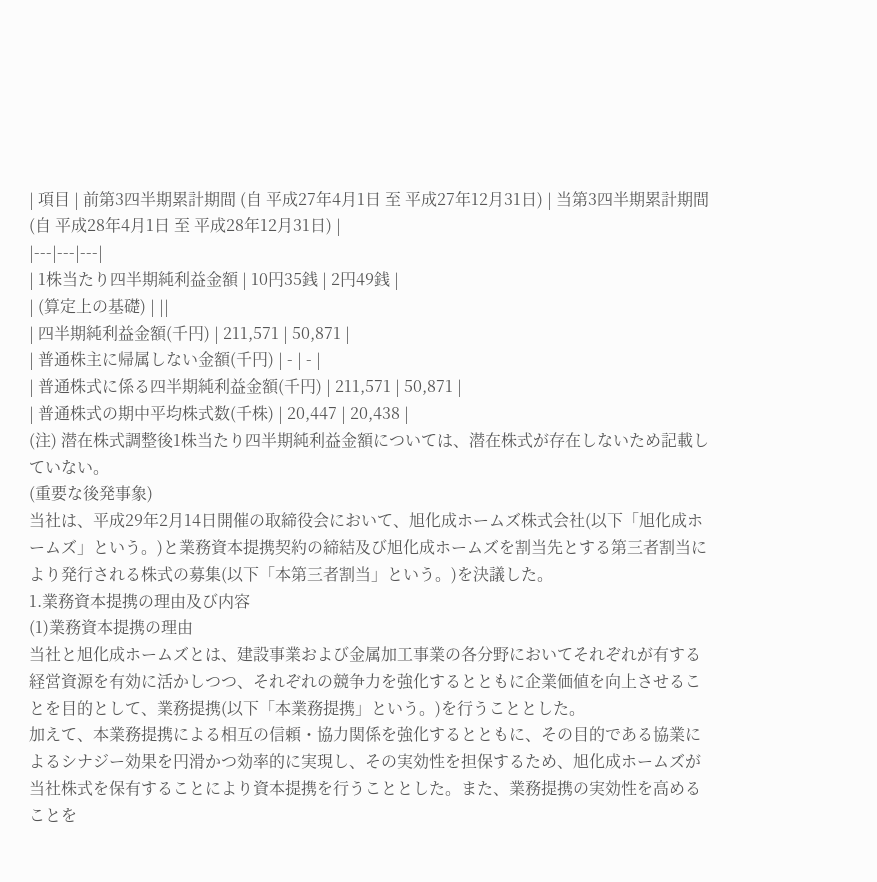| 項目 | 前第3四半期累計期間 (自 平成27年4月1日 至 平成27年12月31日) | 当第3四半期累計期間 (自 平成28年4月1日 至 平成28年12月31日) |
|---|---|---|
| 1株当たり四半期純利益金額 | 10円35銭 | 2円49銭 |
| (算定上の基礎) | ||
| 四半期純利益金額(千円) | 211,571 | 50,871 |
| 普通株主に帰属しない金額(千円) | - | - |
| 普通株式に係る四半期純利益金額(千円) | 211,571 | 50,871 |
| 普通株式の期中平均株式数(千株) | 20,447 | 20,438 |
(注) 潜在株式調整後1株当たり四半期純利益金額については、潜在株式が存在しないため記載していない。
(重要な後発事象)
当社は、平成29年2月14日開催の取締役会において、旭化成ホームズ株式会社(以下「旭化成ホームズ」という。)と業務資本提携契約の締結及び旭化成ホームズを割当先とする第三者割当により発行される株式の募集(以下「本第三者割当」という。)を決議した。
1.業務資本提携の理由及び内容
(1)業務資本提携の理由
当社と旭化成ホームズとは、建設事業および金属加工事業の各分野においてそれぞれが有する経営資源を有効に活かしつつ、それぞれの競争力を強化するとともに企業価値を向上させることを目的として、業務提携(以下「本業務提携」という。)を行うこととした。
加えて、本業務提携による相互の信頼・協力関係を強化するとともに、その目的である協業によるシナジー効果を円滑かつ効率的に実現し、その実効性を担保するため、旭化成ホームズが当社株式を保有することにより資本提携を行うこととした。また、業務提携の実効性を高めることを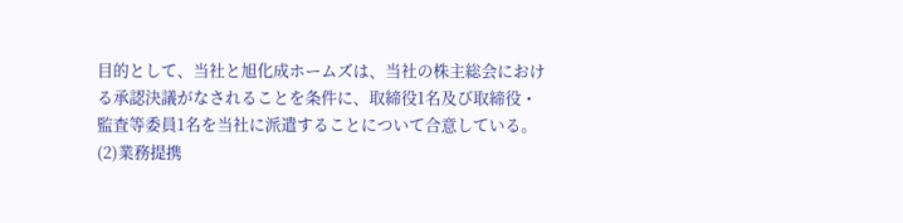目的として、当社と旭化成ホームズは、当社の株主総会における承認決議がなされることを条件に、取締役1名及び取締役・監査等委員1名を当社に派遣することについて合意している。
(2)業務提携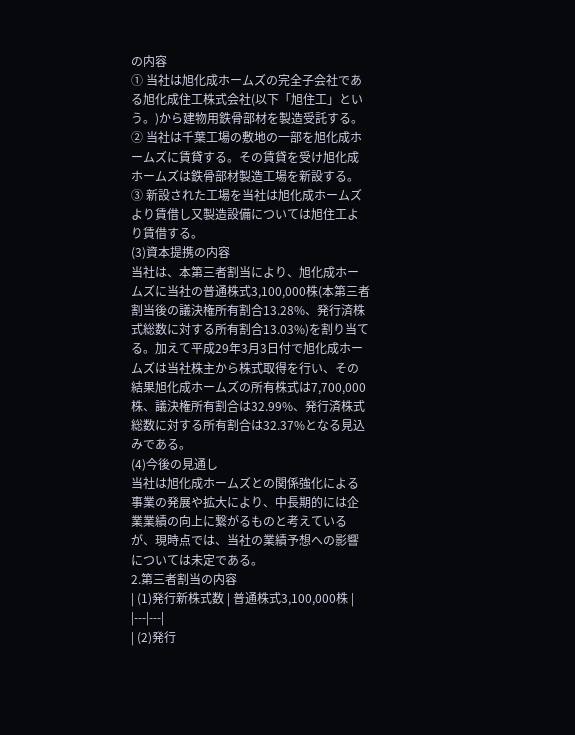の内容
① 当社は旭化成ホームズの完全子会社である旭化成住工株式会社(以下「旭住工」という。)から建物用鉄骨部材を製造受託する。
② 当社は千葉工場の敷地の一部を旭化成ホームズに賃貸する。その賃貸を受け旭化成ホームズは鉄骨部材製造工場を新設する。
③ 新設された工場を当社は旭化成ホームズより賃借し又製造設備については旭住工より賃借する。
(3)資本提携の内容
当社は、本第三者割当により、旭化成ホームズに当社の普通株式3,100,000株(本第三者割当後の議決権所有割合13.28%、発行済株式総数に対する所有割合13.03%)を割り当てる。加えて平成29年3月3日付で旭化成ホームズは当社株主から株式取得を行い、その結果旭化成ホームズの所有株式は7,700,000株、議決権所有割合は32.99%、発行済株式総数に対する所有割合は32.37%となる見込みである。
(4)今後の見通し
当社は旭化成ホームズとの関係強化による事業の発展や拡大により、中長期的には企業業績の向上に繋がるものと考えているが、現時点では、当社の業績予想への影響については未定である。
2.第三者割当の内容
| (1)発行新株式数 | 普通株式3,100,000株 |
|---|---|
| (2)発行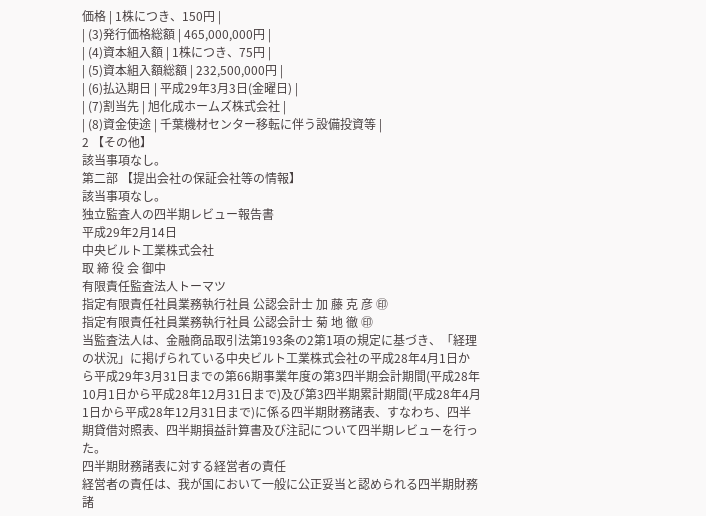価格 | 1株につき、150円 |
| (3)発行価格総額 | 465,000,000円 |
| (4)資本組入額 | 1株につき、75円 |
| (5)資本組入額総額 | 232,500,000円 |
| (6)払込期日 | 平成29年3月3日(金曜日) |
| (7)割当先 | 旭化成ホームズ株式会社 |
| (8)資金使途 | 千葉機材センター移転に伴う設備投資等 |
2 【その他】
該当事項なし。
第二部 【提出会社の保証会社等の情報】
該当事項なし。
独立監査人の四半期レビュー報告書
平成29年2月14日
中央ビルト工業株式会社
取 締 役 会 御中
有限責任監査法人トーマツ
指定有限責任社員業務執行社員 公認会計士 加 藤 克 彦 ㊞
指定有限責任社員業務執行社員 公認会計士 菊 地 徹 ㊞
当監査法人は、金融商品取引法第193条の2第1項の規定に基づき、「経理の状況」に掲げられている中央ビルト工業株式会社の平成28年4月1日から平成29年3月31日までの第66期事業年度の第3四半期会計期間(平成28年10月1日から平成28年12月31日まで)及び第3四半期累計期間(平成28年4月1日から平成28年12月31日まで)に係る四半期財務諸表、すなわち、四半期貸借対照表、四半期損益計算書及び注記について四半期レビューを行った。
四半期財務諸表に対する経営者の責任
経営者の責任は、我が国において一般に公正妥当と認められる四半期財務諸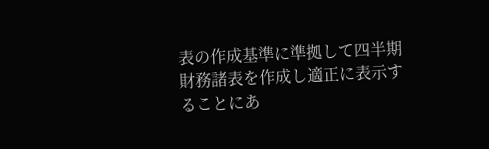表の作成基準に準拠して四半期財務諸表を作成し適正に表示することにあ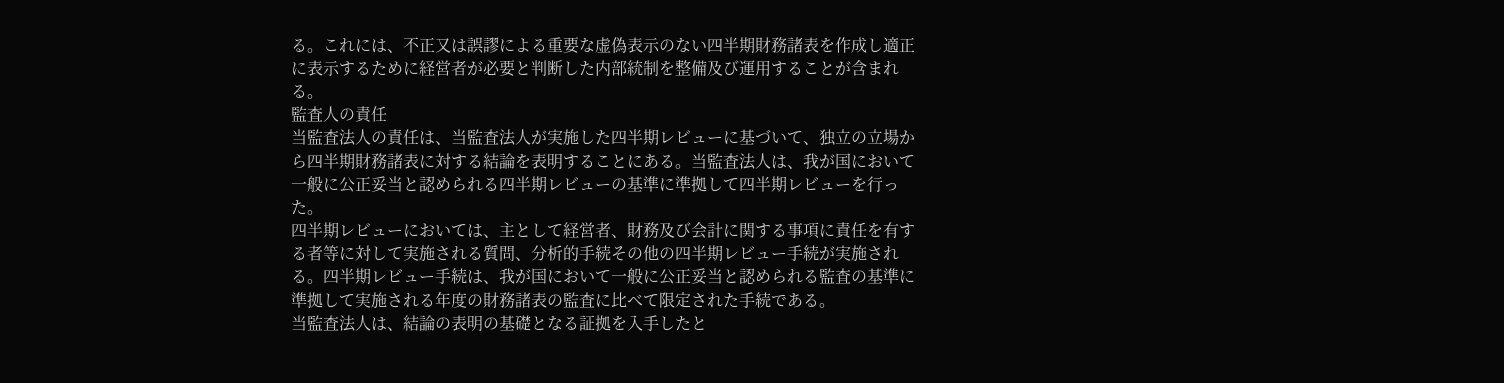る。これには、不正又は誤謬による重要な虚偽表示のない四半期財務諸表を作成し適正に表示するために経営者が必要と判断した内部統制を整備及び運用することが含まれる。
監査人の責任
当監査法人の責任は、当監査法人が実施した四半期レビューに基づいて、独立の立場から四半期財務諸表に対する結論を表明することにある。当監査法人は、我が国において一般に公正妥当と認められる四半期レビューの基準に準拠して四半期レビューを行った。
四半期レビューにおいては、主として経営者、財務及び会計に関する事項に責任を有する者等に対して実施される質問、分析的手続その他の四半期レビュー手続が実施される。四半期レビュー手続は、我が国において一般に公正妥当と認められる監査の基準に準拠して実施される年度の財務諸表の監査に比べて限定された手続である。
当監査法人は、結論の表明の基礎となる証拠を入手したと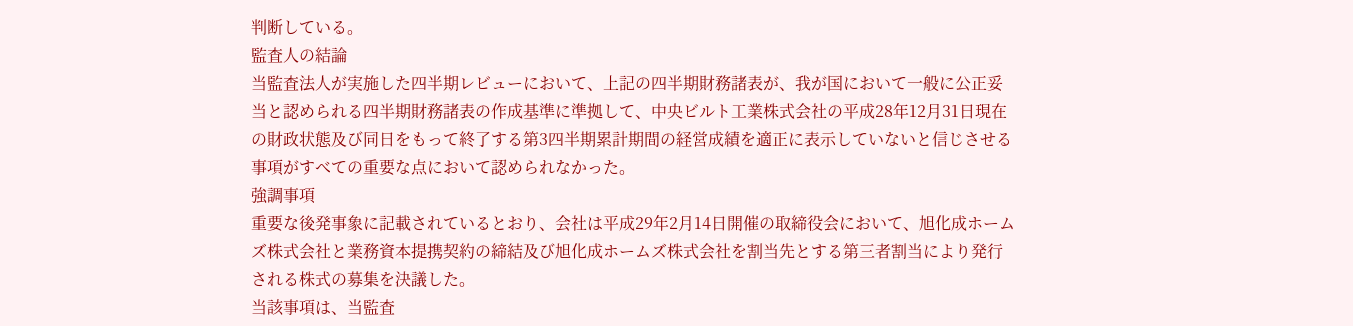判断している。
監査人の結論
当監査法人が実施した四半期レビューにおいて、上記の四半期財務諸表が、我が国において一般に公正妥当と認められる四半期財務諸表の作成基準に準拠して、中央ビルト工業株式会社の平成28年12月31日現在の財政状態及び同日をもって終了する第3四半期累計期間の経営成績を適正に表示していないと信じさせる事項がすべての重要な点において認められなかった。
強調事項
重要な後発事象に記載されているとおり、会社は平成29年2月14日開催の取締役会において、旭化成ホームズ株式会社と業務資本提携契約の締結及び旭化成ホームズ株式会社を割当先とする第三者割当により発行される株式の募集を決議した。
当該事項は、当監査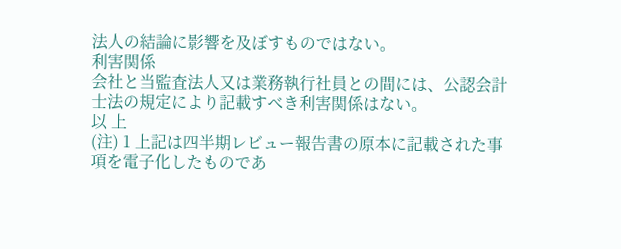法人の結論に影響を及ぼすものではない。
利害関係
会社と当監査法人又は業務執行社員との間には、公認会計士法の規定により記載すべき利害関係はない。
以 上
(注) 1 上記は四半期レビュー報告書の原本に記載された事項を電子化したものであ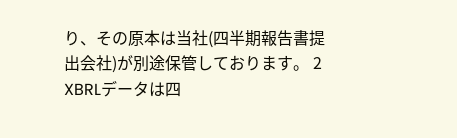り、その原本は当社(四半期報告書提出会社)が別途保管しております。 2 XBRLデータは四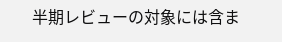半期レビューの対象には含ま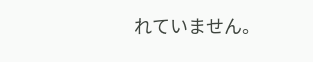れていません。